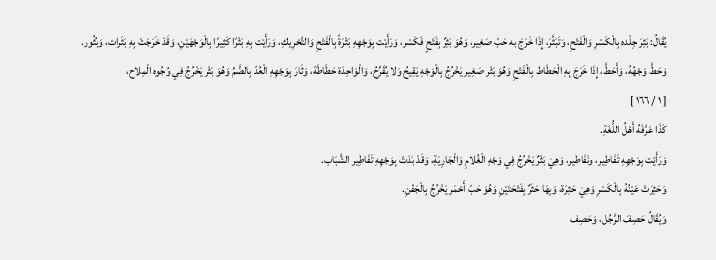يُقَالُ: بَثِرَ جِلْده بِالْكَسْرِ وَالْفَتْحِ، وَتَبَثَّرَ، إِذَا خَرَجَ به حَبّ صَغِير، وَهُوَ بَثِرٌ بِفَتْحٍ فَكَسْر، وَرَأَيْت بِوَجْهِهِ بَثْرَةً بِالْفَتْحِ وَالتَّحْرِيكِ، وَرَأَيْت بِهِ بَثْرًا كَثِيرًا بِالْوَجْهَيْنِ، وَقَدْ خَرَجَتْ بِهِ بَثَرات، وَبُثُور.
وَحَطَّ وَجْهُهُ، وَأَحَطَّ، إِذَا خَرَجَ بِهِ الْحَطَاط بِالْفَتْحِ وَهُوَ بَثْر صَغِير يَخْرُجُ بِالْوَجْهِ يَقِيحُ وَلا يُقَرِّحُ، وَالْوَاحِدَة حَطَاطَة، وَثَارَ بِوَجْهِهِ الْعُدّ بِالضَّمِّ وَهُوَ بَثْر يَخْرُجُ فِي وُجُوه الْمِلاح،
[ ١ / ١٦٦ ]
كَذَا عَرَّفَهُ أَهْلُ اللُّغَةِ.
وَرَأَيْت بِوَجْهِهِ تَفَاطِير، ونَفَاطير، وَهِيَ بَثْرٌ يَخْرُجُ فِي وَجْهِ الْغُلامِ وَالْجَارِيَةِ، وَقَدْ بَدَتْ بِوَجْهِهِ تَفَاطِير الشَّبَاب.
وَحَثِرَتْ عَيْنُهُ بِالْكَسْرِ وَهِيَ حَثِرَة، وَبِهَا حَثَرٌ بِفَتْحَتَيْنِ وَهُوَ حَبّ أَحْمَر يَخْرُجُ بِالْجَفْنِ.
وَيُقَالُ حَصِفَ الرَّجُل، وَحَصِف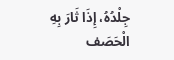جِلْدُهُ، إِذَا ثَارَ بِهِ الْحَصَف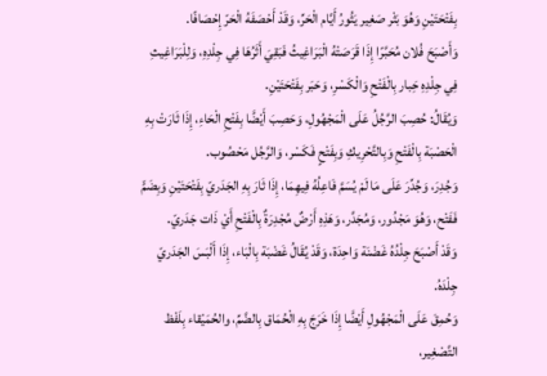بِفَتْحَتَيْنِ وَهُوَ بَثْر صَغِير يَثُورُ أَيَّام الْحَرِّ، وَقَدْ أَحْصَفَهُ الْحَرّ إِحْصَافًا.
وَأَصْبَحَ فُلان مُحَبَّرًا إِذَا قَرَصَتْهُ الْبَرَاغِيثُ فَبَقِيَ أَثَرُهَا فِي جِلْدِهِ، وَلِلْبَرَاغِيثِ فِي جِلْدِهِ حَِبار بِالْفَتْحِ وَالْكَسْرِ، وَحَبَر بِفَتْحَتَيْنِ.
وَيُقَالُ: حُصِبَ الرَّجُلُ عَلَى الْمَجْهُولِ، وَحَصِبَ أَيْضًَا بِفَتْحِ الْحَاءِ، إِذَا ثَارَتْ بِهِ الْحَصْبَة بِالْفَتْحِ وَبِالتَّحْرِيكِ وَبِفَتْحٍ فَكَسْر، وَالرَّجُل مَحْصُوب.
وَجُدِرَ، وَجُدِّرَ عَلَى مَا لَمْ يُسَمَّ فَاعِلُهُ فِيهِمَا، إِذَا ثَارَ بِهِ الجَدَريّ بِفَتْحَتَيْنِ وَبِضَمٍّ فَفَتْح، وَهُوَ مَجْدُور، وَمُجَدَّر، وَهَذِهِ أَرْضٌ مُجْدِرَةٌ بِالْفَتْحِ أَيْ ذَات جَدَريّ.
وَقَدْ أَصْبَحَ جِلْدُهُ غَضْنَة وَاحِدَة، وَقَدْ يُقَالُ غَضْبَة بِالْبَاء، إِذَا أَلْبَسَ الجَدَريّ جِلْدَهُ.
وَحُمِقَ عَلَى الْمَجْهُولِ أَيْضًَا إِذَا خَرَجَ بِهِ الْحُمَاق بِالضَّمِّ، والحُمَيْقاء بِلَفْظ التَّصْغِير،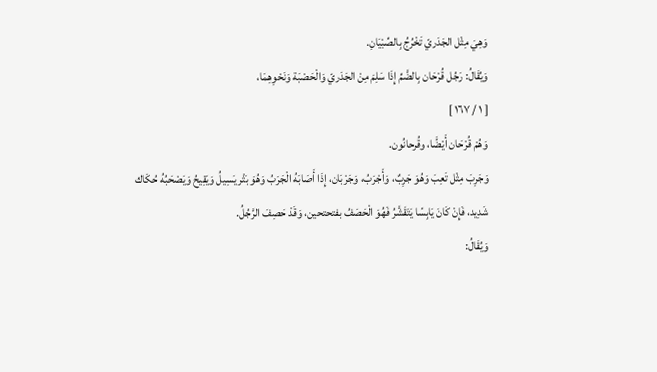وَهِيَ مِثْل الجَدَريّ تَخْرُجُ بِالصِّبْيَانِ.
وَيُقَالُ: رَجُل قُرْحَان بِالضَّمِّ إِذَا سَلِمَ مِنْ الجَدَريّ وَالْحَصْبَة وَنَحْوِهِمَا،
[ ١ / ١٦٧ ]
وَهُمْ قُرْحَان أَيْضًَا، وقُرحانُون.
وَجَرِبَ مِثْل تَعِبَ وَهُوَ جَرِبٌ، وَأَجْرَبُ، وَجَرْبَان، إِذَا أَصَابَهُ الْجَرَبُ وَهُوَ بَثْر يَسِيلُ وَيَقِيحُ وَيَصْحَبُهُ حُكَاك شَدِيد، فَإِنْ كَانَ يَابِسًا يَتَقَشَّرُ فَهُوَ الْحَصَفُ بفتحتحين، وَقَدْ حَصِفَ الرَّجُلُ.
وَيُقَالُ: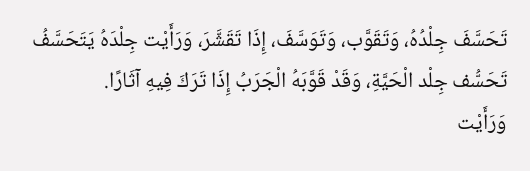تَحَسَّفَ جِلْدُهُ، وَتَقَوَّب، وَتَوَسَّفَ، إِذَا تَقَشَّرَ، وَرَأَيْت جِلْدَهُ يَتَحَسَّفُ تَحَسُّف جِلْد الْحَيَّةِ، وَقَدْ قَوَّبَهُ الْجَرَبُ إِذَا تَرَكَ فِيهِ آثَارًا.
وَرَأَيْت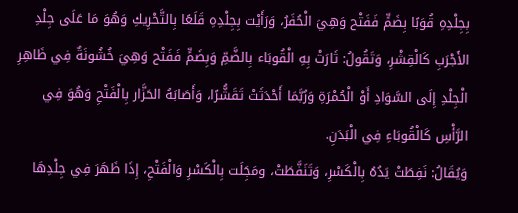بِجِلْدِهِ قُوَبًا بِضَمٍّ فَفَتْح وَهِيَ الْحُفَرُ، وَرَأَيْت بِجِلْدِهِ قَلَعًا بِالتَّحْرِيكِ وَهُوَ مَا عَلَى جِلْدِ الأَجْرَبِ كَالْقِشْرِ، وَتَقُولُ: ثَارَتْ بِهِ الْقُوبَاء بِالضَّمِّ وَبِضَمٍّ فَفَتْح وَهِيَ خُشُونَةٌ فِي ظَاهِرِ الْجِلْدِ إِلَى السَّوَادِ أَوْ الْحُمْرَةِ وَرُبَّمَا أَحْدَثَتْ تَقَشُّرًا، وَأَصَابَهُ الحَزَّار بِالْفَتْحِ وَهُوَ فِي الرَّأْسِ كَالْقُوبَاءِ فِي الْبَدَنِ.
وَيُقَالُ: نَفِطَتْ يَدُهُ بِالْكَسْرِ، وَتَنَفَّطَتْ، ومَجَِلَت بِالْكَسْرِ وَالْفَتْحِ، إِذَا ظَهَرَ فِي جِلْدِهَا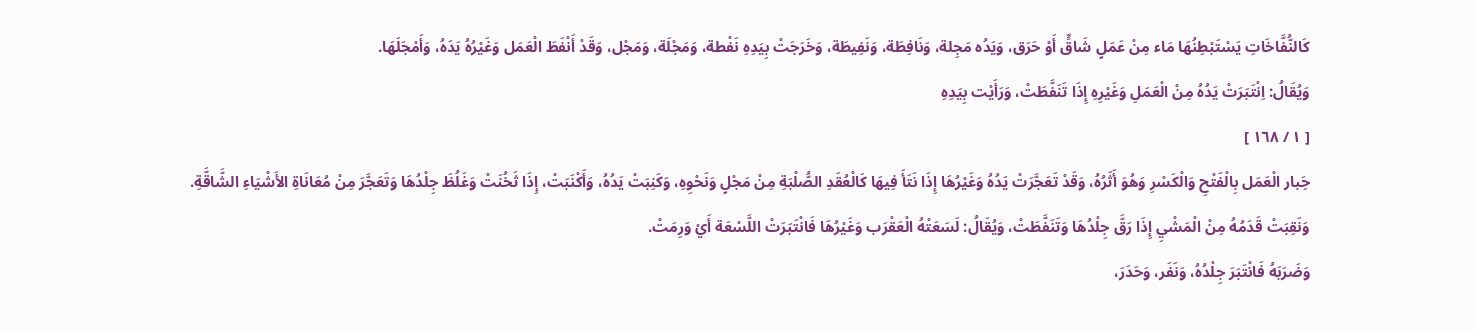كَالنُّفَّاخَاتِ يَسْتَبْطِنُهَا مَاء مِنْ عَمَلٍ شَاقٍّ أَوْ حَرَق، وَيَدُه مَجِلة، وَنَافِطَة، وَنَفِيطَة، وَخَرَجَتْ بِيَدِهِ نَفْطة، وَمَجْلَة، وَمَجْل، وَقَدْ أَنْفَطَ الْعَمَل وَغَيْرُهُ يَدَهُ، وَأَمْجَلَهَا.
وَيُقَالُ: اِنْتَبَرَتْ يَدُهُ مِنْ الْعَمَلِ وَغَيْرِهِ إِذَا تَنَفَّطَتْ، وَرَأَيْت بِيَدِهِ
[ ١ / ١٦٨ ]
حَِبار الْعَمَل بِالْفَتْحِ وَالْكَسْرِ وَهُوَ أَثَرُهُ، وَقَدْ تَعَجَّرَتْ يَدُهُ وَغَيْرُهَا إِذَا نَتَأَ فِيهَا كَالْعُقَدِ الصُّلْبَةِ مِنْ مَجْلٍ وَنَحْوِهِ، وَكَنِبَتْ يَدُهُ، وَأَكْنَبَتْ، إِذَا ثَخُنَتْ وَغَلُظَ جِلْدُهَا وَتَعَجَّرَ مِنْ مُعَانَاةِ الأَشْيَاءِ الشَّاقَّةِ.
وَنَقِبَتْ قَدَمُهُ مِنْ الْمَشْيِ إِذَا رَقَّ جِلْدُهَا وَتَنَفَّطَتْ، وَيُقَالُ: لَسَعَتْهُ الْعَقْرَب وَغَيْرُهَا فَانْتَبَرَتْ اللَّسْعَة أَيْ وَرِمَتْ.
وَضَرَبَهُ فَانْتَبَرَ جِلْدُهُ، وَنَفَر، وَحَدَرَ،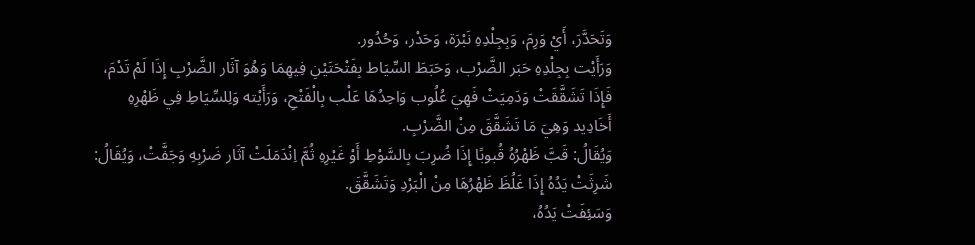وَتَحَدَّرَ، أَيْ وَرِمَ، وَبِجِلْدِهِ نَبْرَة، وَحَدْر، وَحُدُور.
وَرَأَيْت بِجِلْدِهِ حَبَر الضَّرْب، وَحَبَطَ السِّيَاط بِفَتْحَتَيْنِ فِيهِمَا وَهُوَ آثَار الضَّرْبِ إِذَا لَمْ تَدْمَ، فَإِذَا تَشَقَّقَتْ وَدَمِيَتْ فَهِيَ عُلُوب وَاحِدُهَا عَلْب بِالْفَتْحِ، وَرَأَيْته وَلِلسِّيَاطِ فِي ظَهْرِهِ أَخَادِيد وَهِيَ مَا تَشَقَّقَ مِنْ الضَّرْبِ.
وَيُقَالُ: قَبَّ ظَهْرُهُ قُبوبًا إِذَا ضُرِبَ بِالسَّوْطِ أَوْ غَيْرِهِ ثُمَّ اِنْدَمَلَتْ آثَار ضَرْبِهِ وَجَفَّتْ، وَيُقَالُ: شَرِثَتْ يَدُهُ إِذَا غَلُظَ ظَهْرُهَا مِنْ الْبَرْدِ وَتَشَقَّقَ.
وَسَئِفَتْ يَدُهُ،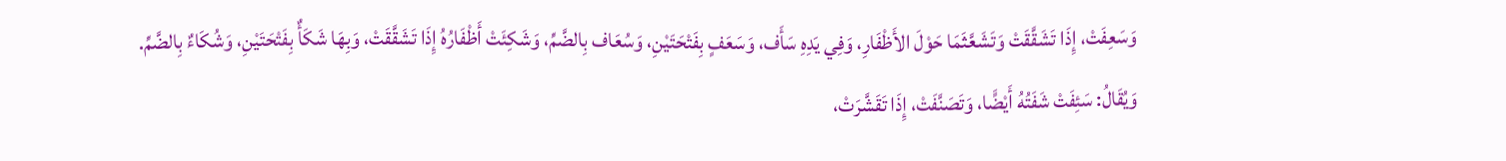وَسَعِفَتْ، إِذَا تَشَقَّقَتْ وَتَشَعَّثَمَا حَوْلَ الأَظْفَارِ، وَفِي يَدِهِ سَأَف، وَسَعَفٍ بِفَتْحَتَيْنِ، وَسُعَاف بِالضَّمِّ، وَشَكِئَتْ أَظْفَارُهُ إِذَا تَشَقَّقَتْ، وَبِهَا شَكَأٌ بِفَتْحَتَيْنِ، وَشُكَاءٌ بِالضَّمِّ.
وَيُقَالُ: سَئِفَتْ شَفَتُهُ أَيْضًَا، وَتَصَنَّفَتْ، إِذَا تَقَشَّرَتْ،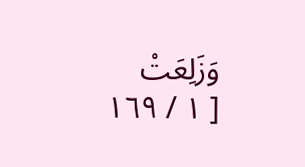وَزَلِعَتْ
[ ١ / ١٦٩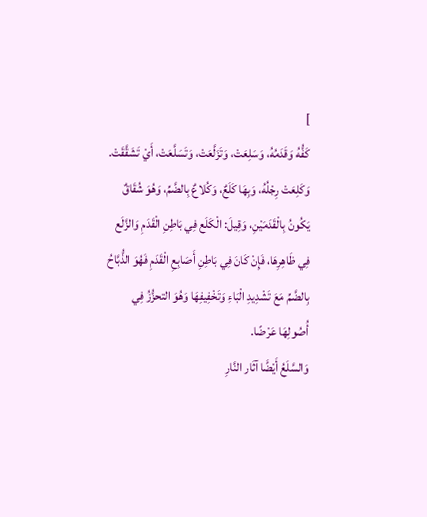]
كَفُّهُ وَقَدَمُهُ، وَسَلِعَتْ، وَتَزَلَّعَتْ، وَتَسَلَّعَتْ، أَيْ تَشَقَّقَتْ.
وَكَلِعَتْ رِجْلُهُ، وَبِهَا كَلَعٌ، وَكُلاعٌ بِالضَّمِّ، وَهُوَ شُقَاقٌ يَكُونُ بِالْقَدَمَيْنِ، وَقِيلَ: الْكَلَع فِي بَاطِنِ الْقَدَمِ وَالزَّلَع فِي ظَاهِرِهَا، فَإِنْ كَانَ فِي بَاطِنِ أَصَابِعِ الْقَدَمِ فَهُوَ الذُّبَّاحُ بِالضَّمِّ مَعَ تَشْدِيدِ الْبَاءِ وَتَخْفِيفِهَا وَهُوَ التحزُّزُ فِي أُصُولِهَا عَرْضًا.
وَالسَّلَعُ أَيْضًَا آثَار النَّارِ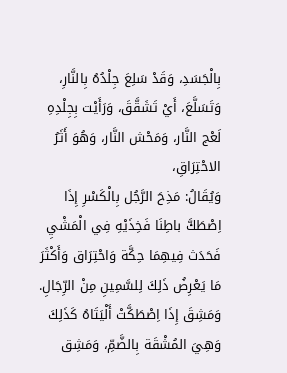بِالْجَسَدِ، وَقَدْ سَلِعَ جِلْدُهُ بِالنَّارِ، وَتَسَلَّعَ، أَيْ تَشَقَّقَ، وَرَأَيْت بِجِلْدِهِ لَعْج النَّار، وَمَحْش النَّار، وَهُوَ أَثَرُ الاحْتِرَاقِ،
وَيُقَالُ: مَذِحَ الرَّجُل بِالْكَسْرِ إِذَا اِصْطَكَّ باطِنَا فَخِذَيْهِ فِي الْمَشْيِ فَحَدَث فِيهِمَا حِكَّة وَاحْتِرَاق وَأَكْثَرَ مَا يَعْرِضُ ذَلِكَ لِلسَّمِينِ مِنْ الرِّجَالِ.
وَمَشِقَ إِذَا اِصْطَكَّتْ أَلْيَتَاهُ كَذَلِكَ وَهِيَ المُشْقَة بِالضَّمِّ، وَمَشِق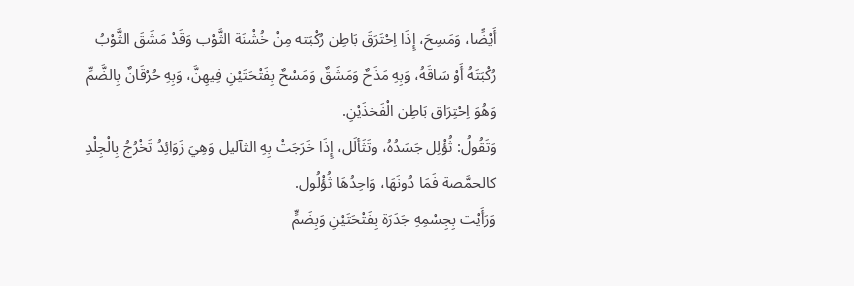أَيْضًَا، وَمَسِحَ، إِذَا اِحْتَرَقَ بَاطِن رُكْبَته مِنْ خُشْنَة الثَّوْب وَقَدْ مَشَقَ الثَّوْبُ رُكْبَتَهُ أَوْ سَاقَهُ، وَبِهِ مَذَحٌ وَمَشَقٌ وَمَسْحٌ بِفَتْحَتَيْنِ فِيهِنَّ، وَبِهِ حُرْقَانٌ بِالضَّمِّ وَهُوَ اِحْتِرَاق بَاطِن الْفَخذَيْنِ.
وَتَقُولُ: ثُؤْلِل جَسَدُهُ، وتَثَألَل، إِذَا خَرَجَتْ بِهِ الثآليل وَهِيَ زَوَائِدُ تَخْرُجُ بِالْجِلْدِ كالحمَّصة فَمَا دُونَهَا، وَاحِدُهَا ثُؤْلُول.
وَرَأَيْت بِجِسْمِهِ جَدَرَة بِفَتْحَتَيْنِ وَبِضَمٍّ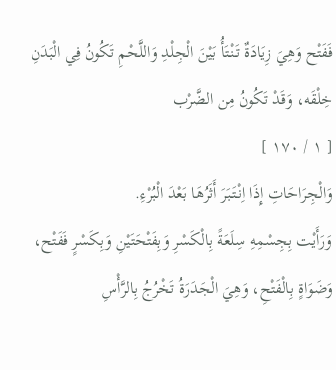فَفَتْح وَهِيَ زِيَادَةٌ تَنْتَأُ بَيْنَ الْجِلْدِ وَاللَّحْمِ تَكُونُ فِي الْبَدَنِ خِلْقَه، وَقَدْ تَكُونُ مِن الضَّرْب
[ ١ / ١٧٠ ]
وَالْجِرَاحَاتِ إِذَا اِنْتَبَرَ أَثَرُهَا بَعْدَ الْبُرْءِ.
وَرَأَيْت بِجِسْمِهِ سِلَعَةً بِالْكَسْرِ وَبِفَتْحَتَيْنِ وَبِكَسْرٍ فَفَتْح، وَضَوَاةٍ بِالْفَتْحِ، وَهِيَ الْجَدَرَةُ تَخْرُجُ بِالرَّأْسِ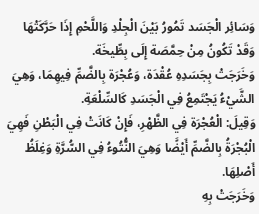وَسَائِر الْجَسَد تَمُورُ بَيْنَ الْجِلْدِ وَاللَّحْمِ إِذَا حَرَّكَتْهَا وَقَدْ تَكُونُ مِنْ حِمَّصَة إِلَى بِطِّيخَة.
وَخَرَجَتْ بِجَسَدِهِ عُقْدَة، وَعُجْرَة بِالضَّمِّ فِيهِمَا، وَهِيَ الشَّيْءُ يَجْتَمِعُ فِي الْجَسَدِ كَالسِّلْعَةِ.
وَقِيلَ: الْعُجْرَة فِي الظَّهْرِ، فَإِنْ كَانَتْ فِي الْبَطْنِ فَهِيَ الْبُجْرَةُ بِالضَّمِّ أَيْضًَا وَهِيَ النُّتُوءُ فِي السُّرَّةِ وَغِلَظُ أَصْلِهَا.
وَخَرَجَتْ بِهِ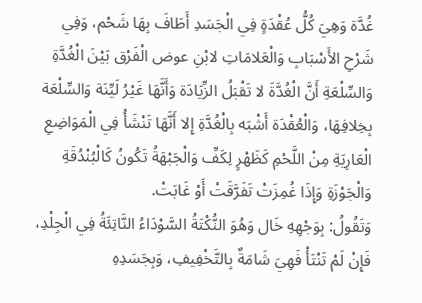غُدَّة وَهِيَ كُلُّ عُقْدَةٍ فِي الْجَسَدِ أَطَافَ بِهَا شَحْم، وَفِي شَرْحِ الأَسْبَابِ وَالْعَلامَاتِ لابْنِ عوض الْفَرْق بَيْنَ الْغُدَّةِ وَالسِّلْعَةِ أَنَّ الْغُدَّةَ لا تَقْبَلُ الزِّيَادَة وَأَنَّهَا غَيْرُ لَيِّنَة وَالسِّلْعَة بِخِلافِهَا، وَالْعُقْدَة أَشْبَه بِالْغُدَّةِ إِلا أَنَّهَا تَنْشَأُ فِي الْمَوَاضِعِ الْعَارِيَةِ مِنْ اللَّحْمِ كَظَهْرٍ لِكَفِّ وَالْجَبْهَةُ تَكُونُ كَالْبُنْدُقَةِ وَالْجَوْزَةِ وَإِذَا غُمِزَتْ تَفَرَّقَتْ أَوْ غَابَتْ.
وَتَقُولُ: بِوَجْهِهِ خَال وَهُوَ النُّكْتَةُ السَّوْدَاءُ النَّاتِئَةُ فِي الْجِلْدِ، فَإِنْ لَمْ تَنْتَأْ فَهِيَ شَامَةٌ بِالتَّخْفِيفِ، وَبِجَسَدِهِ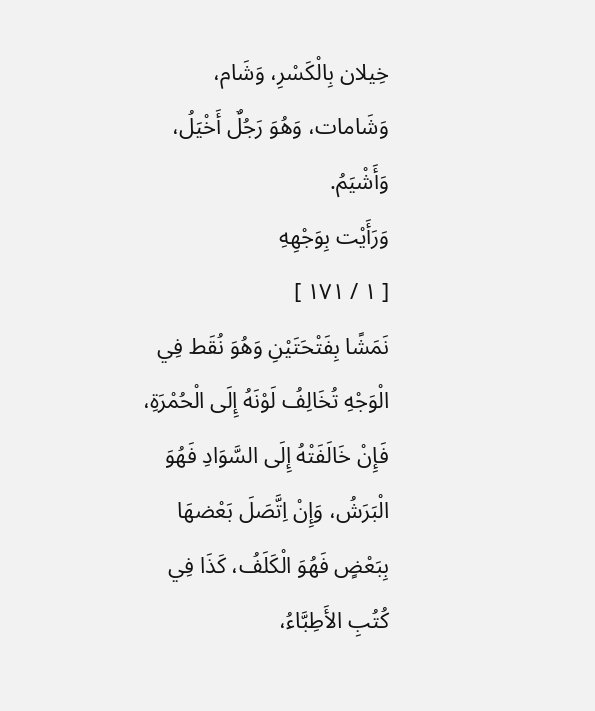خِيلان بِالْكَسْرِ، وَشَام، وَشَامات، وَهُوَ رَجُلٌ أَخْيَلُ، وَأَشْيَمُ.
وَرَأَيْت بِوَجْهِهِ
[ ١ / ١٧١ ]
نَمَشًا بِفَتْحَتَيْنِ وَهُوَ نُقَط فِي الْوَجْهِ تُخَالِفُ لَوْنَهُ إِلَى الْحُمْرَةِ، فَإِنْ خَالَفَتْهُ إِلَى السَّوَادِ فَهُوَ الْبَرَشُ، وَإِنْ اِتَّصَلَ بَعْضهَا بِبَعْضٍ فَهُوَ الْكَلَفُ، كَذَا فِي كُتُبِ الأَطِبَّاءُ،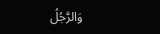وَالرَّجُلُ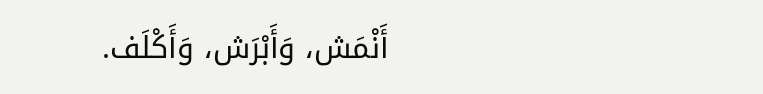أَنْمَش، وَأَبْرَش، وَأَكْلَف.